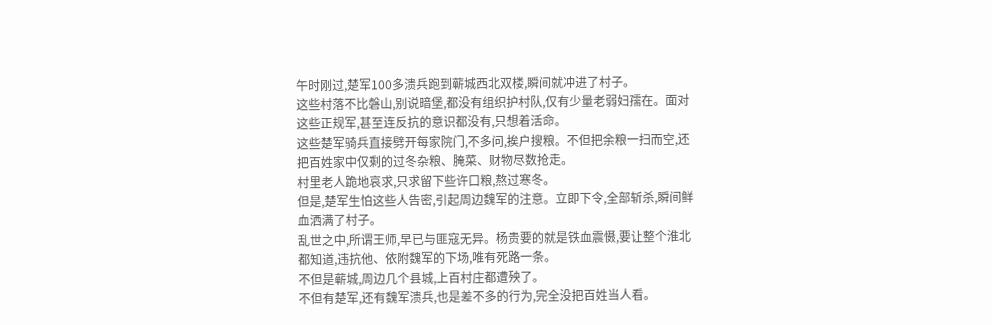午时刚过,楚军100多溃兵跑到蕲城西北双楼,瞬间就冲进了村子。
这些村落不比磐山,别说暗堡,都没有组织护村队,仅有少量老弱妇孺在。面对这些正规军,甚至连反抗的意识都没有,只想着活命。
这些楚军骑兵直接劈开每家院门,不多问,挨户搜粮。不但把余粮一扫而空,还把百姓家中仅剩的过冬杂粮、腌菜、财物尽数抢走。
村里老人跪地哀求,只求留下些许口粮,熬过寒冬。
但是,楚军生怕这些人告密,引起周边魏军的注意。立即下令,全部斩杀,瞬间鲜血洒满了村子。
乱世之中,所谓王师,早已与匪寇无异。杨贵要的就是铁血震慑,要让整个淮北都知道,违抗他、依附魏军的下场,唯有死路一条。
不但是蕲城,周边几个县城,上百村庄都遭殃了。
不但有楚军,还有魏军溃兵,也是差不多的行为,完全没把百姓当人看。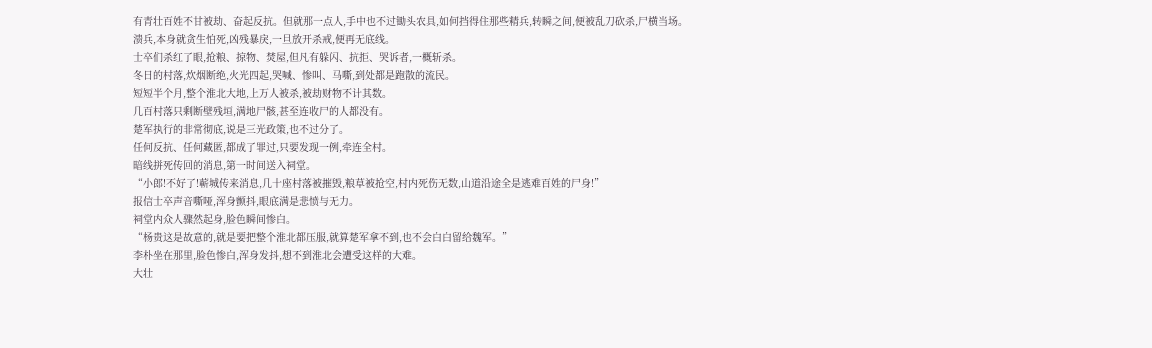有青壮百姓不甘被劫、奋起反抗。但就那一点人,手中也不过锄头农具,如何挡得住那些精兵,转瞬之间,便被乱刀砍杀,尸横当场。
溃兵,本身就贪生怕死,凶残暴戾,一旦放开杀戒,便再无底线。
士卒们杀红了眼,抢粮、掠物、焚屋,但凡有躲闪、抗拒、哭诉者,一概斩杀。
冬日的村落,炊烟断绝,火光四起,哭喊、惨叫、马嘶,到处都是跑散的流民。
短短半个月,整个淮北大地,上万人被杀,被劫财物不计其数。
几百村落只剩断壁残垣,满地尸骸,甚至连收尸的人都没有。
楚军执行的非常彻底,说是三光政策,也不过分了。
任何反抗、任何藏匿,都成了罪过,只要发现一例,牵连全村。
暗线拼死传回的消息,第一时间送入祠堂。
“小郎!不好了!蕲城传来消息,几十座村落被摧毁,粮草被抢空,村内死伤无数,山道沿途全是逃难百姓的尸身!”
报信士卒声音嘶哑,浑身颤抖,眼底满是悲愤与无力。
祠堂内众人骤然起身,脸色瞬间惨白。
“杨贵这是故意的,就是要把整个淮北都压服,就算楚军拿不到,也不会白白留给魏军。”
李朴坐在那里,脸色惨白,浑身发抖,想不到淮北会遭受这样的大难。
大壮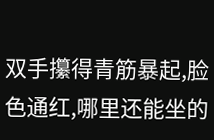双手攥得青筋暴起,脸色通红,哪里还能坐的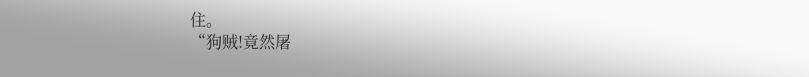住。
“狗贼!竟然屠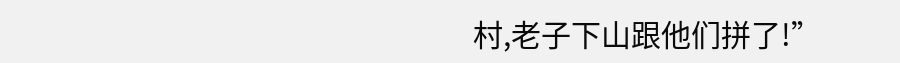村,老子下山跟他们拼了!”